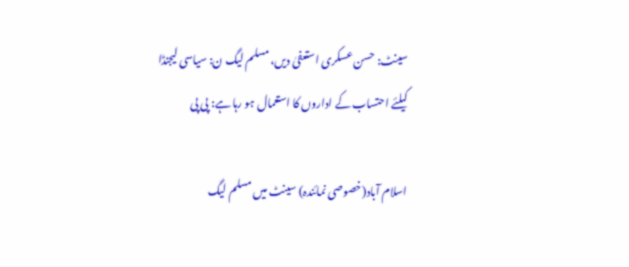سینٹ: حسن عسکری استعفیٰ دیں، مسلم لیگ ن: سیاسی لیجنڈا کیلئے احتساب کے اداروں کا استعمال ہو رہا ہے: پی پی

اسلام آباد(خصوصی نمائندہ) سینٹ میں مسلم لیگ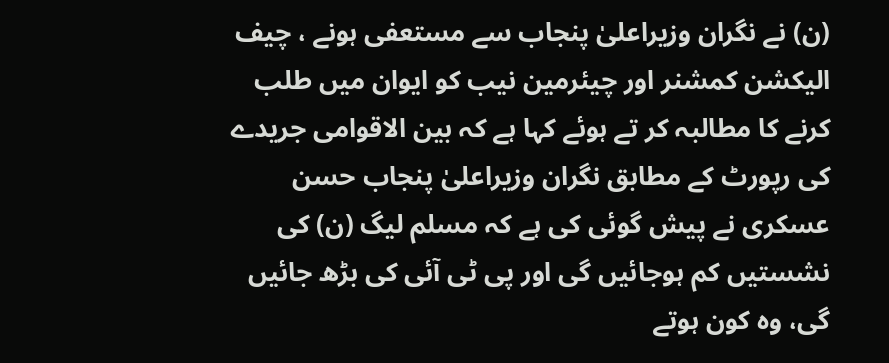(ن) نے نگران وزیراعلیٰ پنجاب سے مستعفی ہونے ، چیف الیکشن کمشنر اور چیئرمین نیب کو ایوان میں طلب کرنے کا مطالبہ کر تے ہوئے کہا ہے کہ بین الاقوامی جریدے کی رپورٹ کے مطابق نگران وزیراعلیٰ پنجاب حسن عسکری نے پیش گوئی کی ہے کہ مسلم لیگ (ن) کی نشستیں کم ہوجائیں گی اور پی ٹی آئی کی بڑھ جائیں گی، وہ کون ہوتے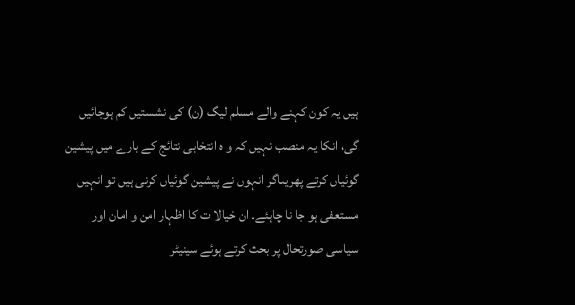ہیں یہ کون کہنے والے مسلم لیگ (ن) کی نشستیں کم ہوجائیں گی، انکا یہ منصب نہیں کہ و ہ انتخابی نتائج کے بارے میں پیشین گوئیاں کرتے پھریںاگر انہوں نے پیشین گوئیاں کرنی ہیں تو انہیں مستعفی ہو جا نا چاہئے۔ ان خیالا ت کا اظہار امن و امان اور سیاسی صورتحال پر بحث کرتے ہوئے سینیٹر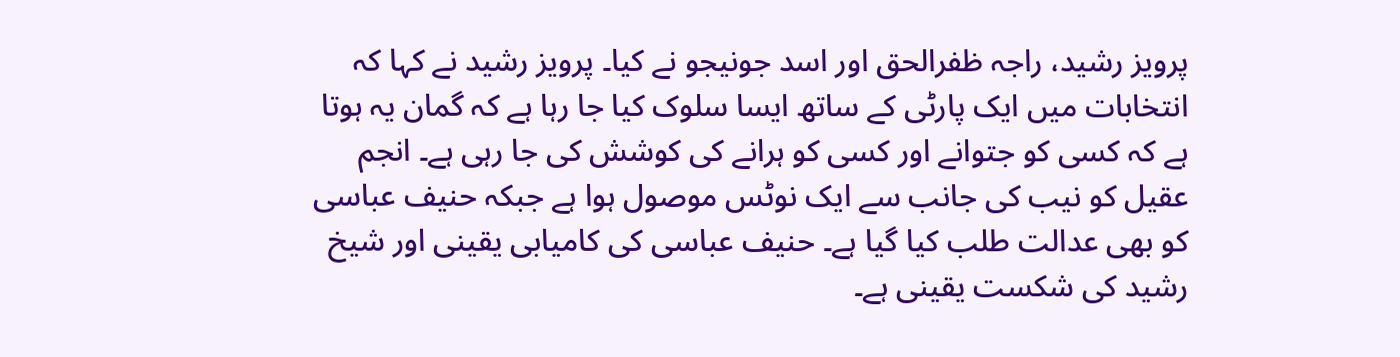پرویز رشید، راجہ ظفرالحق اور اسد جونیجو نے کیا۔ پرویز رشید نے کہا کہ انتخابات میں ایک پارٹی کے ساتھ ایسا سلوک کیا جا رہا ہے کہ گمان یہ ہوتا ہے کہ کسی کو جتوانے اور کسی کو ہرانے کی کوشش کی جا رہی ہے۔ انجم عقیل کو نیب کی جانب سے ایک نوٹس موصول ہوا ہے جبکہ حنیف عباسی کو بھی عدالت طلب کیا گیا ہے۔ حنیف عباسی کی کامیابی یقینی اور شیخ رشید کی شکست یقینی ہے۔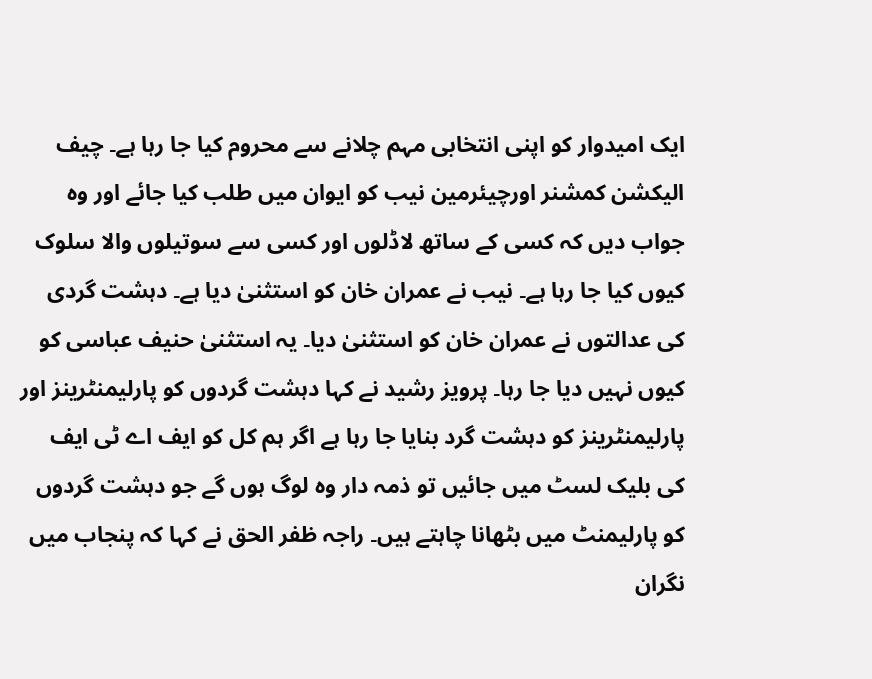ایک امیدوار کو اپنی انتخابی مہم چلانے سے محروم کیا جا رہا ہے۔ چیف الیکشن کمشنر اورچیئرمین نیب کو ایوان میں طلب کیا جائے اور وہ جواب دیں کہ کسی کے ساتھ لاڈلوں اور کسی سے سوتیلوں والا سلوک کیوں کیا جا رہا ہے۔ نیب نے عمران خان کو استثنیٰ دیا ہے۔ دہشت گردی کی عدالتوں نے عمران خان کو استثنیٰ دیا۔ یہ استثنیٰ حنیف عباسی کو کیوں نہیں دیا جا رہا۔ پرویز رشید نے کہا دہشت گردوں کو پارلیمنٹرینز اور پارلیمنٹرینز کو دہشت گرد بنایا جا رہا ہے اگر ہم کل کو ایف اے ٹی ایف کی بلیک لسٹ میں جائیں تو ذمہ دار وہ لوگ ہوں گے جو دہشت گردوں کو پارلیمنٹ میں بٹھانا چاہتے ہیں۔ راجہ ظفر الحق نے کہا کہ پنجاب میں نگران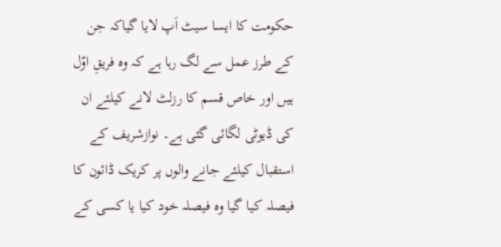حکومت کا ایسا سیٹ اَپ لایا گیاکہ جن کے طرز عمل سے لگ رہا ہے کہ وہ فریقِ اوّل ہیں اور خاص قسم کا رزلٹ لانے کیلئے ان کی ڈیوٹی لگائی گئی ہے۔ نوازشریف کے استقبال کیلئے جانے والوں پر کریک ڈائون کا فیصلہ کیا گیا وہ فیصلہ خود کیا یا کسی کے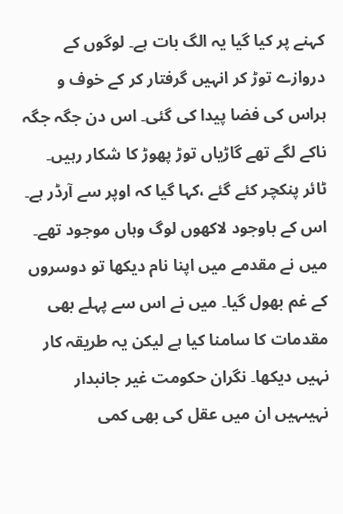کہنے پر کیا گیا یہ الگ بات ہے۔ لوگوں کے دروازے توڑ کر انہیں گرفتار کر کے خوف و ہراس کی فضا پیدا کی گئی۔ اس دن جگہ جگہ ناکے لگے تھے گاڑیاں توڑ پھوڑ کا شکار رہیں۔ ٹائر پنکچر کئے گئے ،کہا گیا کہ اوپر سے آرڈر ہے۔ اس کے باوجود لاکھوں لوگ وہاں موجود تھے۔ میں نے مقدمے میں اپنا نام دیکھا تو دوسروں کے غم بھول گیا۔ میں نے اس سے پہلے بھی مقدمات کا سامنا کیا ہے لیکن یہ طریقہ کار نہیں دیکھا۔ نگران حکومت غیر جانبدار نہیںہیں ان میں عقل کی بھی کمی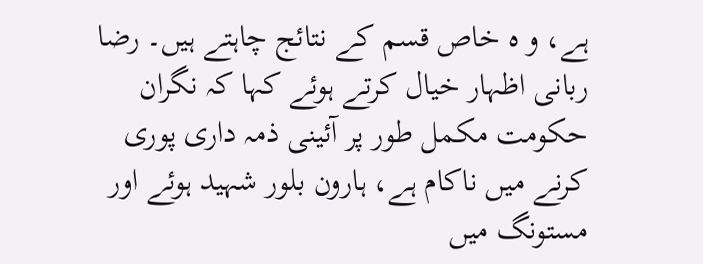ہے، و ہ خاص قسم کے نتائج چاہتے ہیں۔ رضا ربانی اظہار خیال کرتے ہوئے کہا کہ نگران حکومت مکمل طور پر آئینی ذمہ داری پوری کرنے میں ناکام ہے، ہارون بلور شہید ہوئے اور مستونگ میں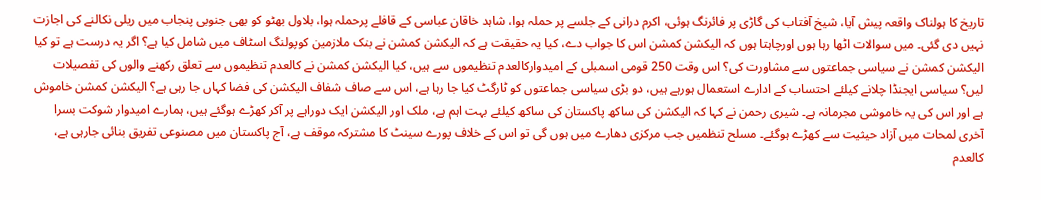تاریخ کا ہولناک واقعہ پیش آیا، شیخ آفتاب کی گاڑی پر فائرنگ ہوئی، اکرم درانی کے جلسے پر حملہ ہوا، شاہد خاقان عباسی کے قافلے پرحملہ ہوا، بلاول بھٹو کو بھی جنوبی پنجاب میں ریلی نکالنے کی اجازت نہیں دی گئی۔ میں سوالات اٹھا رہا ہوں اورچاہتا ہوں کہ الیکشن کمشن اس کا جواب دے، کیا یہ حقیقت ہے کہ الیکشن کمشن نے بنک ملازمین کوپولنگ اسٹاف میں شامل کیا ہے؟ اگر یہ درست ہے تو کیا الیکشن کمشن نے سیاسی جماعتوں سے مشاورت کی؟ اس وقت 250 قومی اسمبلی کے امیدوارکالعدم تنظیموں سے ہیں، کیا الیکشن کمشن نے کالعدم تنظیموں سے تعلق رکھنے والوں کی تفصیلات لیں؟ سیاسی ایجنڈا چلانے کیلئے احتساب کے ادارے استعمال ہورہے ہیں، دو بڑی سیاسی جماعتوں کو ٹارگٹ کیا جا رہا ہے، اس سے صاف شفاف الیکشن کی فضا کہاں جا رہی ہے؟ الیکشن کمشن خاموش ہے اور اس کی یہ خاموشی مجرمانہ ہے۔ شیری رحمن نے کہا کہ الیکشن کی ساکھ پاکستان کی ساکھ کیلئے بہت اہم ہے، ملک اور الیکشن ایک دوراہے پر آکر کھڑے ہوگئے ہیں، ہمارے امیدوار شوکت بسرا آخری لمحات میں آزاد حیثیت سے کھڑے ہوگئے۔ مسلح تنظمیں جب مرکزی دھارے میں ہوں گی تو اس کے خلاف پورے سینٹ کا مشترکہ موقف ہے، آج پاکستان میں مصنوعی تفریق بنائی جارہی ہے، کالعدم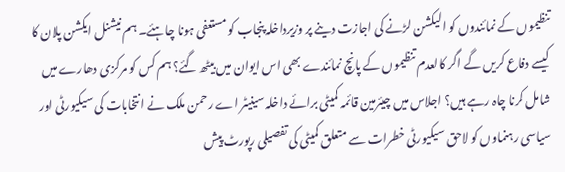تنظیموں کے نمائندوں کو الیکشن لڑنے کی اجازت دینے پر وزیرداخلہ پنجاب کو مستعفی ہونا چاہئے۔ ہم نیشنل ایکشن پلان کا کیسے دفاع کریں گے اگر کالعدم تنظیموں کے پانچ نمائندے بھی اس ایوان میں بیٹھ گئے؟ ہم کس کو مرکزی دھارے میں شامل کرنا چاہ رہے ہیں؟ اجلاس میں چیئرمین قائمہ کمیٹی برائے داخلہ سینیٹر اے رحمن ملک نے انتخابات کی سیکیورٹی اور سیاسی رہنماوں کو لاحق سیکیورٹی خطرات سے متعلق کمیٹی کی تفصیلی رپورٹ پیش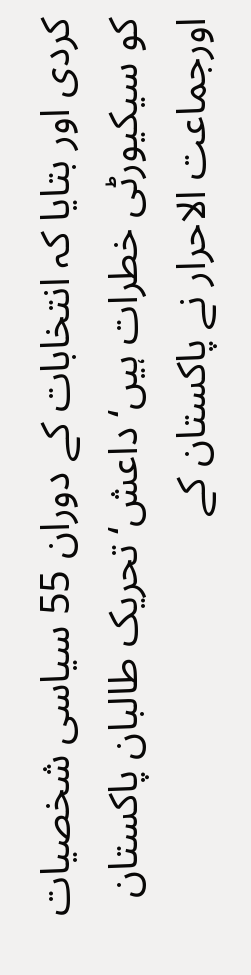کردی اور بتایا کہ انتخابات کے دوران 55 سیاسی شخصیات کو سیکیورٹی خطرات ہیں‘ داعش‘ تحریک طالبان پاکستان اورجماعت الاحرار نے پاکستان کے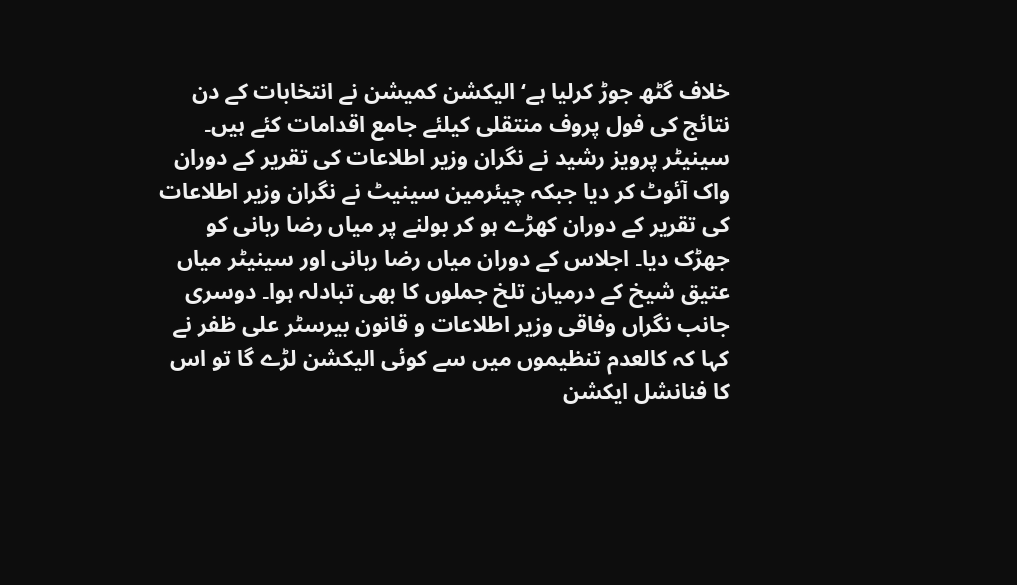خلاف گٹھ جوڑ کرلیا ہے‘ الیکشن کمیشن نے انتخابات کے دن نتائج کی فول پروف منتقلی کیلئے جامع اقدامات کئے ہیں۔ سینیٹر پرویز رشید نے نگران وزیر اطلاعات کی تقریر کے دوران واک آئوٹ کر دیا جبکہ چیئرمین سینیٹ نے نگران وزیر اطلاعات کی تقریر کے دوران کھڑے ہو کر بولنے پر میاں رضا ربانی کو جھڑک دیا۔ اجلاس کے دوران میاں رضا ربانی اور سینیٹر میاں عتیق شیخ کے درمیان تلخ جملوں کا بھی تبادلہ ہوا۔ دوسری جانب نگراں وفاقی وزیر اطلاعات و قانون بیرسٹر علی ظفر نے کہا کہ کالعدم تنظیموں میں سے کوئی الیکشن لڑے گا تو اس کا فنانشل ایکشن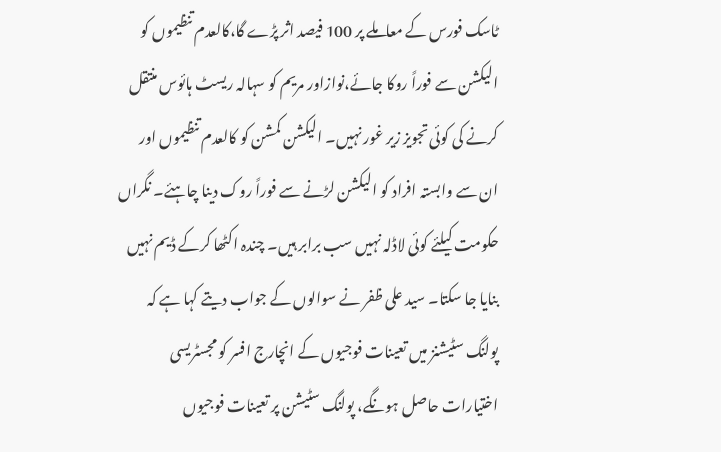ٹاسک فورس کے معاملے پر 100 فیصد اثر پڑے گا،کالعدم تنظیموں کو الیکشن سے فوراً روکا جائے،نوازاور مریم کو سہالہ ریسٹ ہائوس منتقل کرنے کی کوئی تجویز زیر غور نہیں۔ الیکشن کمشن کو کالعدم تنظیموں اور ان سے وابستہ افراد کو الیکشن لڑنے سے فوراً روک دینا چاہئے۔ نگراں حکومت کیلئے کوئی لاڈلہ نہیں سب برابر ہیں۔ چندہ اکٹھا کرکے ڈیم نہیں بنایا جا سکتا۔ سید علی ظفر نے سوالوں کے جواب دیتے کہا ہے کہ پولنگ سٹیشنز میں تعینات فوجیوں کے انچارج افسر کو مجسٹریسی اختیارات حاصل ہونگے، پولنگ سٹیشن پر تعینات فوجیوں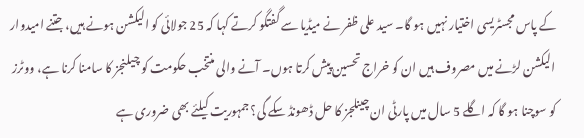کے پاس مجسٹریسی اختیار نہیں ہو گا۔ سید علی ظفر نے میڈیا سے گفتگو کرتے کہا کہ 25 جولائی کو الیکشن ہونے ہیں، جتنے امیدوار الیکشن لڑنے میں مصروف ہیں ان کو خراج تحسین پیش کرتا ہوں۔ آنے والی منتخب حکومت کو چیلنجز کا سامنا کرنا ہے، ووٹرز کو سوچنا ہو گا کہ اگلے 5 سال میں پارٹی ان چینلجز کا حل ڈھونڈ سکے گی؟ جمہوریت کیلئے بھی ضروری ہے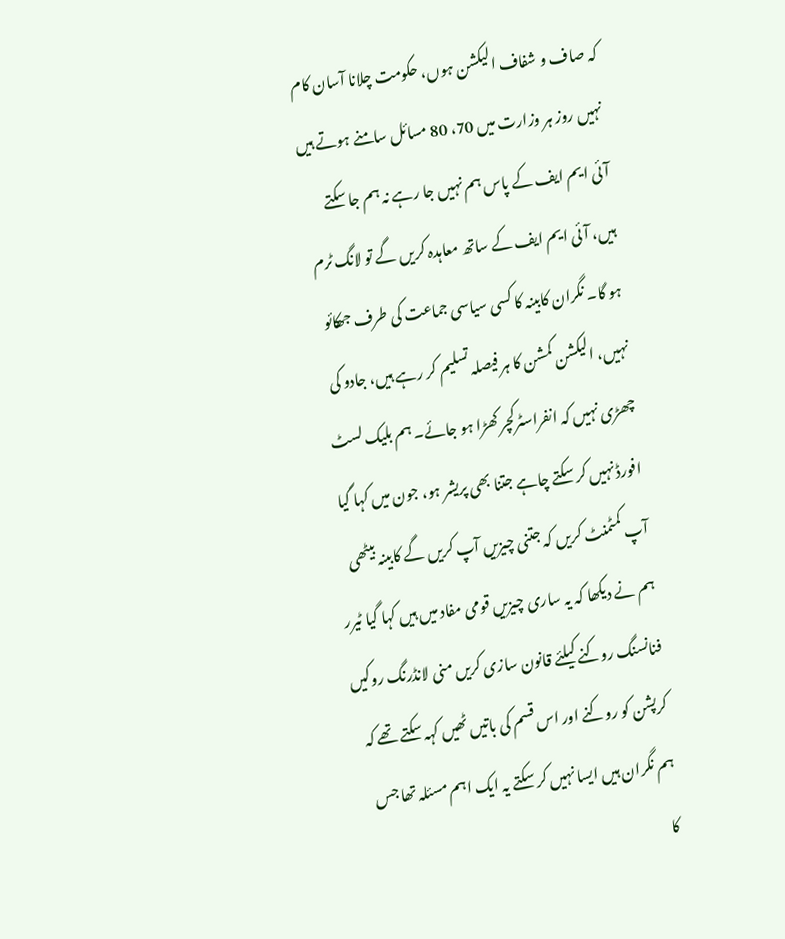کہ صاف و شفاف الیکشن ہوں، حکومت چلانا آسان کام نہیں روز ہر وزارت میں 70، 80 مسائل سامنے ہوتے ہیں آئی ایم ایف کے پاس ہم نہیں جا رہے نہ ہم جا سکتے ہیں، آئی ایم ایف کے ساتھ معاہدہ کریں گے تو لانگ ٹرم ہو گا۔ نگران کابینہ کا کسی سیاسی جماعت کی طرف جھکائو نہیں، الیکشن کمشن کا ہر فیصلہ تسلیم کر رہے ہیں، جادو کی چھڑی نہیں کہ انفراسٹرکچر کھڑا ہو جائے۔ ہم بلیک لسٹ افورڈ نہیں کر سکتے چاہے جتنا بھی پریشر ہو، جون میں کہا گیا آپ کمٹمنٹ کریں کہ جتنی چیزیں آپ کریں گے کابینہ بیٹھی ہم نے دیکھا کہ یہ ساری چیزیں قومی مفاد میں ہیں کہا گیا ٹیرر فنانسنگ روکنے کیلئے قانون سازی کریں منی لانڈرنگ روکیں کرپشن کو روکنے اور اس قسم کی باتیں ٹھیں کہہ سکتے تھے کہ ہم نگران ہیں ایسا نہیں کر سکتے یہ ایک اہم مسئلہ تھا جس کا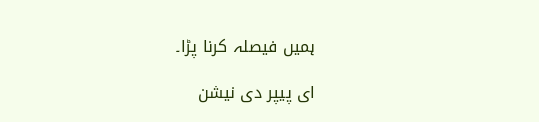ہمیں فیصلہ کرنا پڑا۔

ای پیپر دی نیشن